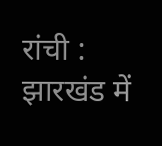रांची : झारखंड में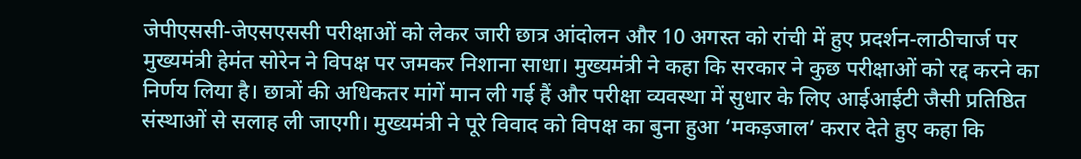जेपीएससी-जेएसएससी परीक्षाओं को लेकर जारी छात्र आंदोलन और 10 अगस्त को रांची में हुए प्रदर्शन-लाठीचार्ज पर मुख्यमंत्री हेमंत सोरेन ने विपक्ष पर जमकर निशाना साधा। मुख्यमंत्री ने कहा कि सरकार ने कुछ परीक्षाओं को रद्द करने का निर्णय लिया है। छात्रों की अधिकतर मांगें मान ली गई हैं और परीक्षा व्यवस्था में सुधार के लिए आईआईटी जैसी प्रतिष्ठित संस्थाओं से सलाह ली जाएगी। मुख्यमंत्री ने पूरे विवाद को विपक्ष का बुना हुआ ‘मकड़जाल’ करार देते हुए कहा कि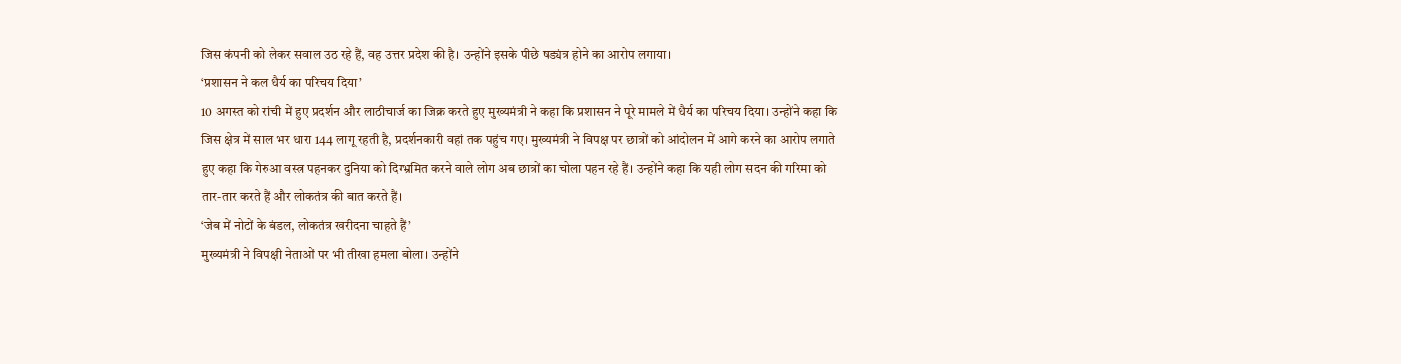जिस कंपनी को लेकर सवाल उठ रहे हैं, वह उत्तर प्रदेश की है। उन्होंने इसके पीछे षड्यंत्र होने का आरोप लगाया।
‘प्रशासन ने कल धैर्य का परिचय दिया’
10 अगस्त को रांची में हुए प्रदर्शन और लाठीचार्ज का जिक्र करते हुए मुख्यमंत्री ने कहा कि प्रशासन ने पूरे मामले में धैर्य का परिचय दिया। उन्होंने कहा कि जिस क्षेत्र में साल भर धारा 144 लागू रहती है, प्रदर्शनकारी वहां तक पहुंच गए। मुख्यमंत्री ने विपक्ष पर छात्रों को आंदोलन में आगे करने का आरोप लगाते हुए कहा कि गेरुआ वस्त्र पहनकर दुनिया को दिग्भ्रमित करने वाले लोग अब छात्रों का चोला पहन रहे हैं। उन्होंने कहा कि यही लोग सदन की गरिमा को तार-तार करते हैं और लोकतंत्र की बात करते हैं।
‘जेब में नोटों के बंडल, लोकतंत्र खरीदना चाहते हैं’
मुख्यमंत्री ने विपक्षी नेताओं पर भी तीखा हमला बोला। उन्होंने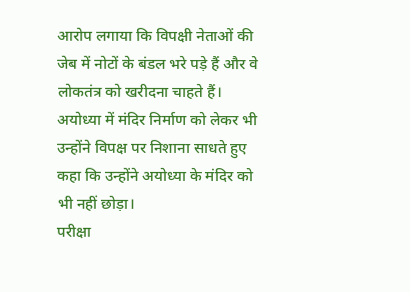आरोप लगाया कि विपक्षी नेताओं की जेब में नोटों के बंडल भरे पड़े हैं और वे लोकतंत्र को खरीदना चाहते हैं। अयोध्या में मंदिर निर्माण को लेकर भी उन्होंने विपक्ष पर निशाना साधते हुए कहा कि उन्होंने अयोध्या के मंदिर को भी नहीं छोड़ा।
परीक्षा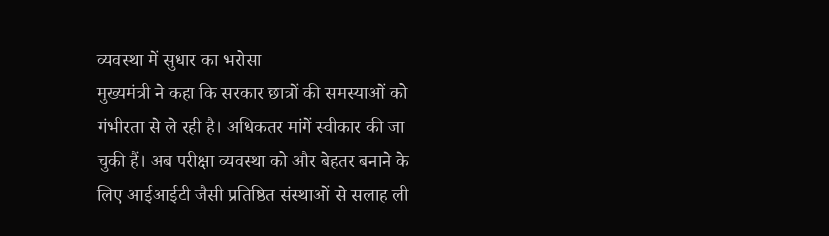व्यवस्था में सुधार का भरोसा
मुख्यमंत्री ने कहा कि सरकार छात्रों की समस्याओं को गंभीरता से ले रही है। अधिकतर मांगें स्वीकार की जा चुकी हैं। अब परीक्षा व्यवस्था को और बेहतर बनाने के लिए आईआईटी जैसी प्रतिष्ठित संस्थाओं से सलाह ली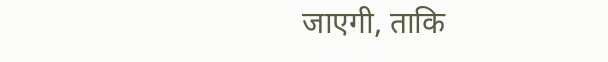जाएगी, ताकि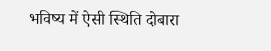भविष्य में ऐसी स्थिति दोबारा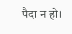पैदा न हो।